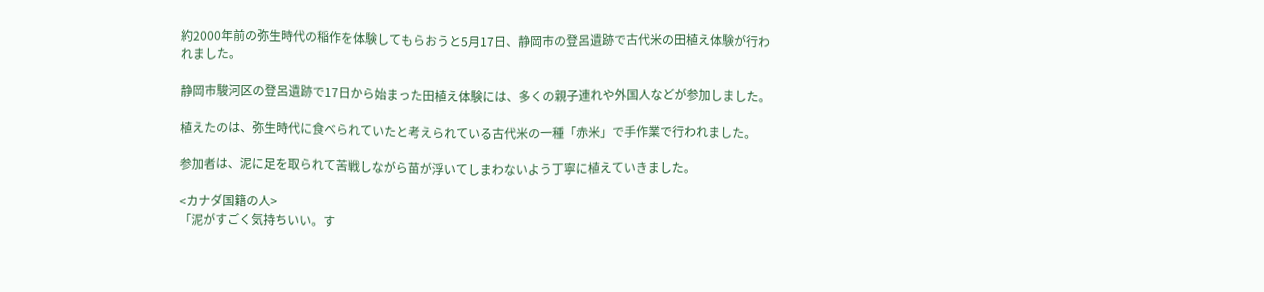約2000年前の弥生時代の稲作を体験してもらおうと5月17日、静岡市の登呂遺跡で古代米の田植え体験が行われました。

静岡市駿河区の登呂遺跡で17日から始まった田植え体験には、多くの親子連れや外国人などが参加しました。

植えたのは、弥生時代に食べられていたと考えられている古代米の一種「赤米」で手作業で行われました。

参加者は、泥に足を取られて苦戦しながら苗が浮いてしまわないよう丁寧に植えていきました。

<カナダ国籍の人>
「泥がすごく気持ちいい。す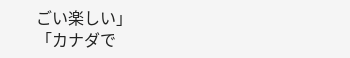ごい楽しい」
「カナダで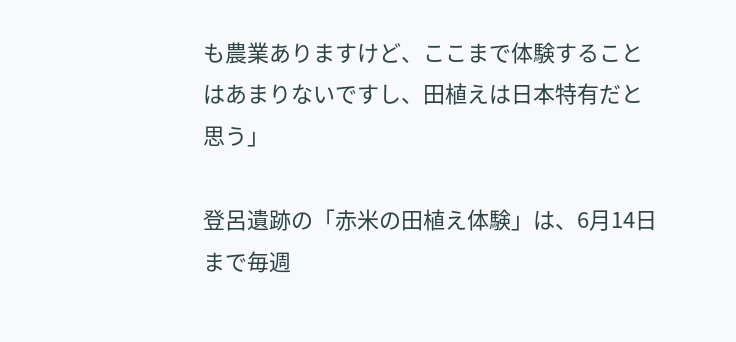も農業ありますけど、ここまで体験することはあまりないですし、田植えは日本特有だと思う」

登呂遺跡の「赤米の田植え体験」は、6月14日まで毎週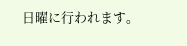日曜に行われます。